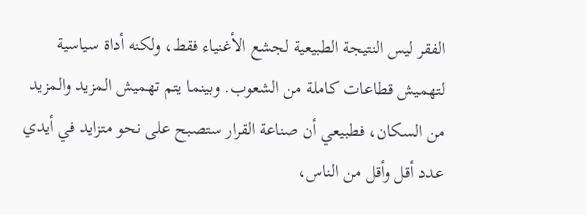الفقر ليس النتيجة الطبيعية لجشع الأغنياء فقط، ولكنه أداة سياسية لتهميش قطاعات كاملة من الشعوب. وبينما يتم تهميش المزيد والمزيد من السكان، فطبيعي أن صناعة القرار ستصبح على نحو متزايد في أيدي عدد أقل وأقل من الناس،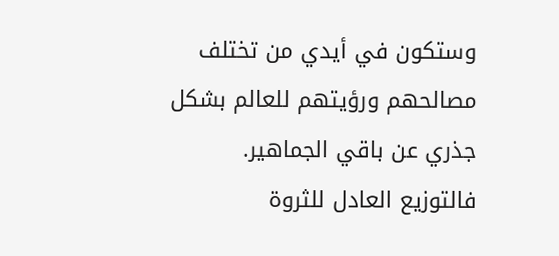وستكون في أيدي من تختلف مصالحهم ورؤيتهم للعالم بشكل جذري عن باقي الجماهير.
فالتوزيع العادل للثروة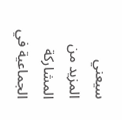سيعني المزيد من المشاركة الجماعية في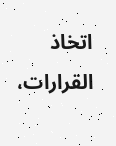اتخاذ القرارات،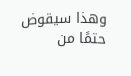وهذا سيقوض حتمًا من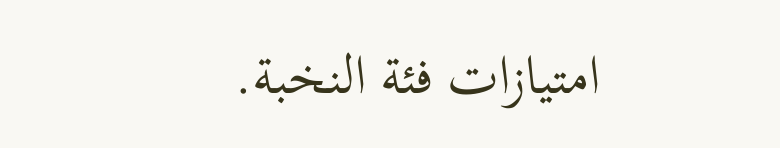امتيازات فئة النخبة.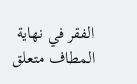الفقر في نهاية المطاف متعلق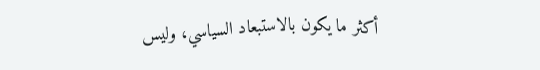أكثر ما يكون بالاستبعاد السياسي، وليس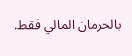بالحرمان المالي فقط.